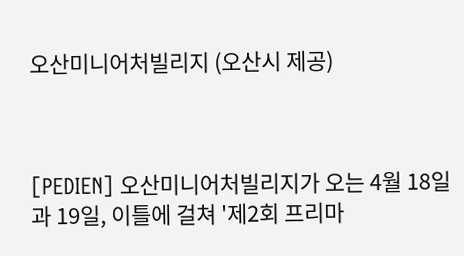오산미니어처빌리지 (오산시 제공)



[PEDIEN] 오산미니어처빌리지가 오는 4월 18일과 19일, 이틀에 걸쳐 '제2회 프리마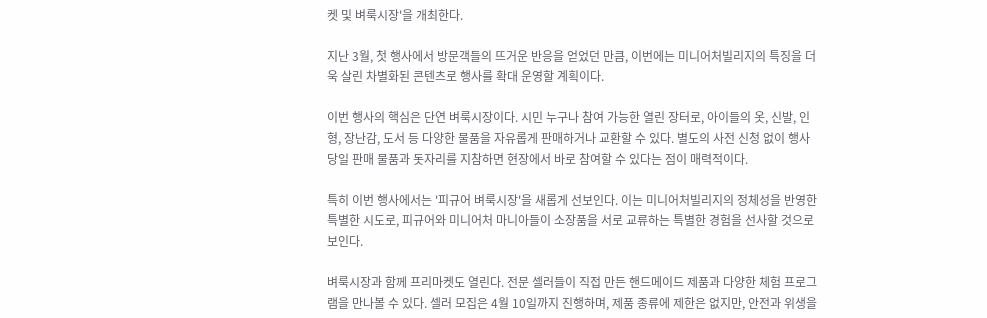켓 및 벼룩시장'을 개최한다.

지난 3월, 첫 행사에서 방문객들의 뜨거운 반응을 얻었던 만큼, 이번에는 미니어처빌리지의 특징을 더욱 살린 차별화된 콘텐츠로 행사를 확대 운영할 계획이다.

이번 행사의 핵심은 단연 벼룩시장이다. 시민 누구나 참여 가능한 열린 장터로, 아이들의 옷, 신발, 인형, 장난감, 도서 등 다양한 물품을 자유롭게 판매하거나 교환할 수 있다. 별도의 사전 신청 없이 행사 당일 판매 물품과 돗자리를 지참하면 현장에서 바로 참여할 수 있다는 점이 매력적이다.

특히 이번 행사에서는 '피규어 벼룩시장'을 새롭게 선보인다. 이는 미니어처빌리지의 정체성을 반영한 특별한 시도로, 피규어와 미니어처 마니아들이 소장품을 서로 교류하는 특별한 경험을 선사할 것으로 보인다.

벼룩시장과 함께 프리마켓도 열린다. 전문 셀러들이 직접 만든 핸드메이드 제품과 다양한 체험 프로그램을 만나볼 수 있다. 셀러 모집은 4월 10일까지 진행하며, 제품 종류에 제한은 없지만, 안전과 위생을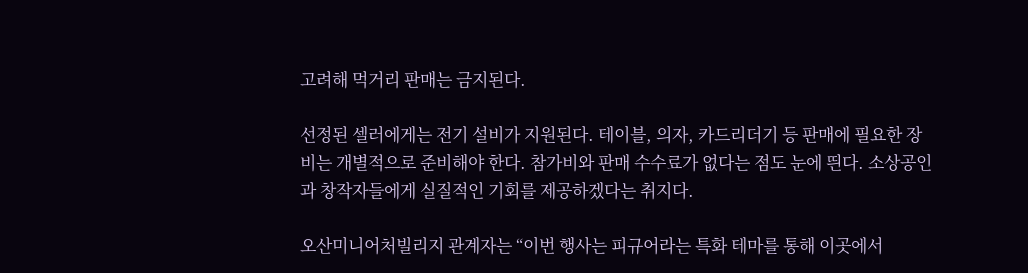고려해 먹거리 판매는 금지된다.

선정된 셀러에게는 전기 설비가 지원된다. 테이블, 의자, 카드리더기 등 판매에 필요한 장비는 개별적으로 준비해야 한다. 참가비와 판매 수수료가 없다는 점도 눈에 띈다. 소상공인과 창작자들에게 실질적인 기회를 제공하겠다는 취지다.

오산미니어처빌리지 관계자는 “이번 행사는 피규어라는 특화 테마를 통해 이곳에서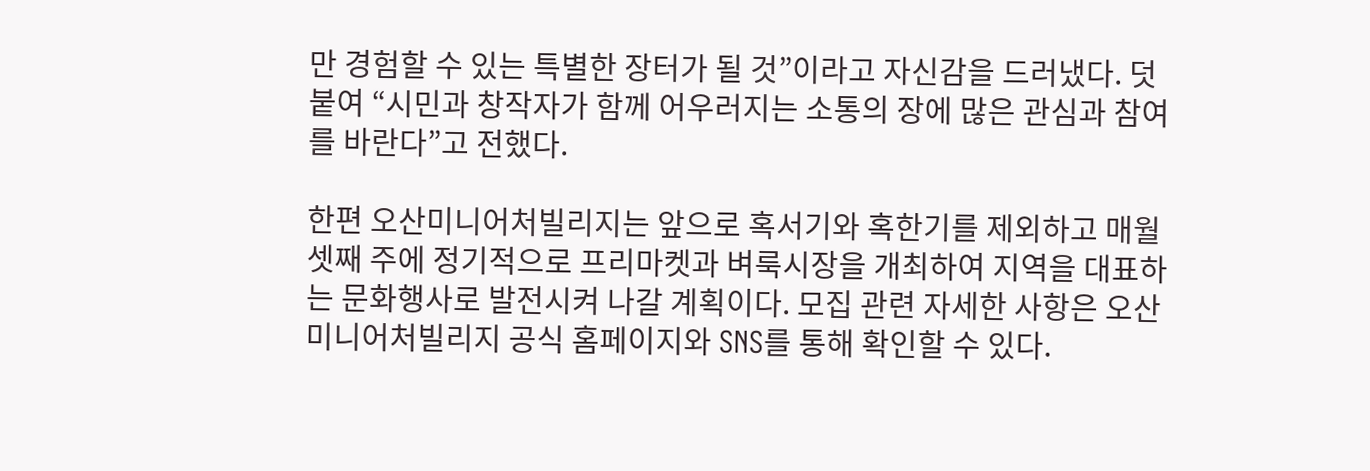만 경험할 수 있는 특별한 장터가 될 것”이라고 자신감을 드러냈다. 덧붙여 “시민과 창작자가 함께 어우러지는 소통의 장에 많은 관심과 참여를 바란다”고 전했다.

한편 오산미니어처빌리지는 앞으로 혹서기와 혹한기를 제외하고 매월 셋째 주에 정기적으로 프리마켓과 벼룩시장을 개최하여 지역을 대표하는 문화행사로 발전시켜 나갈 계획이다. 모집 관련 자세한 사항은 오산미니어처빌리지 공식 홈페이지와 SNS를 통해 확인할 수 있다.